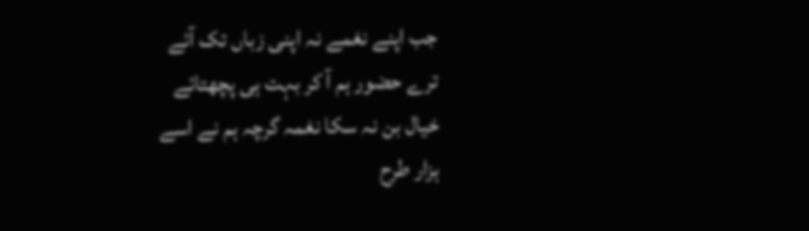جب اپنے نغمے نہ اپنی زباں تک آئے
ترے حضور ہم آ کر بہت ہی پچھتائے
خیال بن نہ سکا نغمہ گرچہ ہم نے اسے
ہزار طرح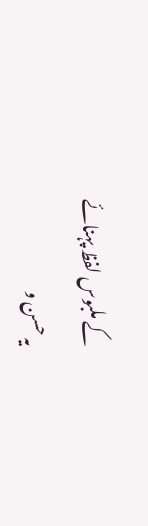کے ملبوس لفظ پہنائے
یہ حسن و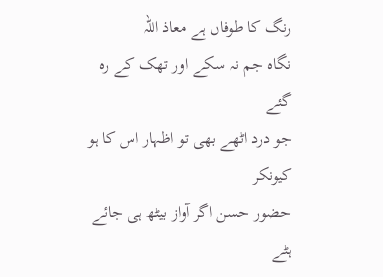رنگ کا طوفاں ہے معاذ اللہ
نگاہ جم نہ سکے اور تھک کے رہ گئے
جو درد اٹھے بھی تو اظہار اس کا ہو کیونکر
حضور حسن اگر آواز بیٹھ ہی جائے
ہٹے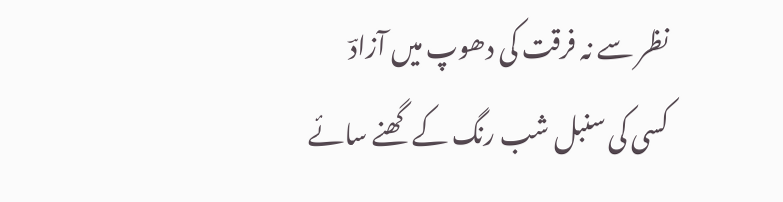نظر سے نہ فرقت کی دھوپ میں آزادؔ
کسی کی سنبل شب رنگ کے گھنے سائے